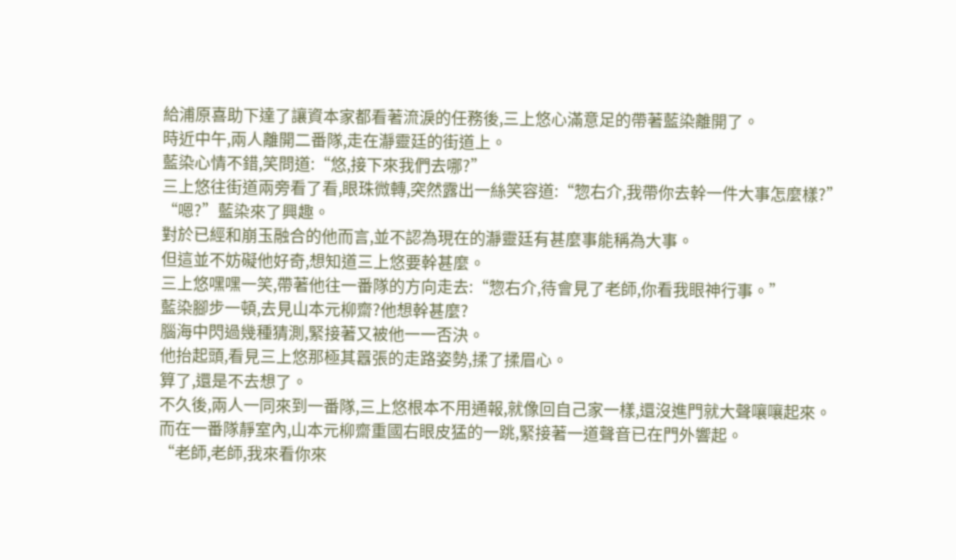給浦原喜助下達了讓資本家都看著流淚的任務後,三上悠心滿意足的帶著藍染離開了。
時近中午,兩人離開二番隊,走在瀞靈廷的街道上。
藍染心情不錯,笑問道:“悠,接下來我們去哪?”
三上悠往街道兩旁看了看,眼珠微轉,突然露出一絲笑容道:“惣右介,我帶你去幹一件大事怎麼樣?”
“嗯?”藍染來了興趣。
對於已經和崩玉融合的他而言,並不認為現在的瀞靈廷有甚麼事能稱為大事。
但這並不妨礙他好奇,想知道三上悠要幹甚麼。
三上悠嘿嘿一笑,帶著他往一番隊的方向走去:“惣右介,待會見了老師,你看我眼神行事。”
藍染腳步一頓,去見山本元柳齋?他想幹甚麼?
腦海中閃過幾種猜測,緊接著又被他一一否決。
他抬起頭,看見三上悠那極其囂張的走路姿勢,揉了揉眉心。
算了,還是不去想了。
不久後,兩人一同來到一番隊,三上悠根本不用通報,就像回自己家一樣,還沒進門就大聲嚷嚷起來。
而在一番隊靜室內,山本元柳齋重國右眼皮猛的一跳,緊接著一道聲音已在門外響起。
“老師,老師,我來看你來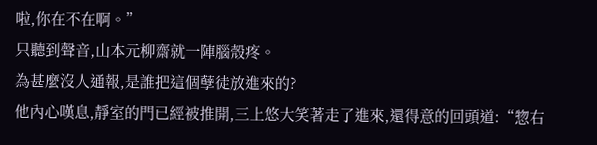啦,你在不在啊。”
只聽到聲音,山本元柳齋就一陣腦殼疼。
為甚麼沒人通報,是誰把這個孽徒放進來的?
他內心嘆息,靜室的門已經被推開,三上悠大笑著走了進來,還得意的回頭道:“惣右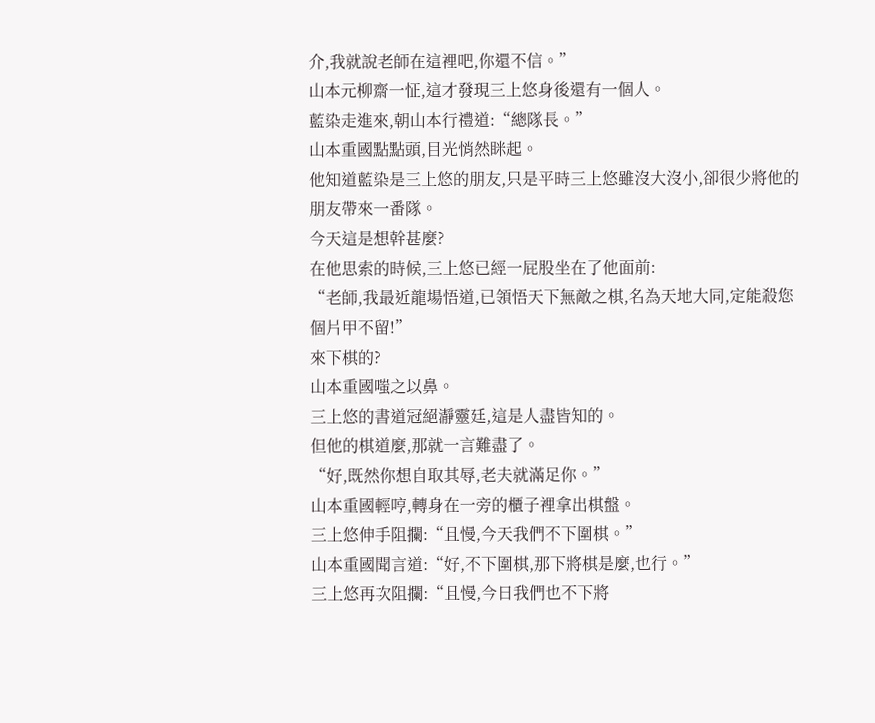介,我就說老師在這裡吧,你還不信。”
山本元柳齋一怔,這才發現三上悠身後還有一個人。
藍染走進來,朝山本行禮道:“總隊長。”
山本重國點點頭,目光悄然眯起。
他知道藍染是三上悠的朋友,只是平時三上悠雖沒大沒小,卻很少將他的朋友帶來一番隊。
今天這是想幹甚麼?
在他思索的時候,三上悠已經一屁股坐在了他面前:
“老師,我最近龍場悟道,已領悟天下無敵之棋,名為天地大同,定能殺您個片甲不留!”
來下棋的?
山本重國嗤之以鼻。
三上悠的書道冠絕瀞靈廷,這是人盡皆知的。
但他的棋道麼,那就一言難盡了。
“好,既然你想自取其辱,老夫就滿足你。”
山本重國輕哼,轉身在一旁的櫃子裡拿出棋盤。
三上悠伸手阻攔:“且慢,今天我們不下圍棋。”
山本重國聞言道:“好,不下圍棋,那下將棋是麼,也行。”
三上悠再次阻攔:“且慢,今日我們也不下將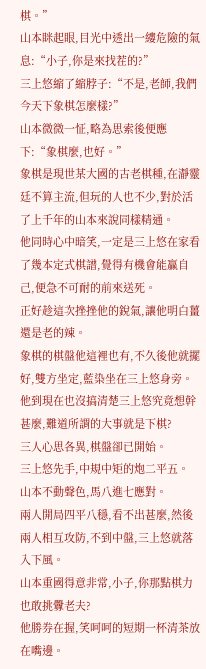棋。”
山本眯起眼,目光中透出一縷危險的氣息:“小子,你是來找茬的?”
三上悠縮了縮脖子:“不是,老師,我們今天下象棋怎麼樣?”
山本微微一怔,略為思索後便應下:“象棋麼,也好。”
象棋是現世某大國的古老棋種,在瀞靈廷不算主流,但玩的人也不少,對於活了上千年的山本來說同樣精通。
他同時心中暗笑,一定是三上悠在家看了幾本定式棋譜,覺得有機會能贏自己,便急不可耐的前來送死。
正好趁這次挫挫他的銳氣,讓他明白薑還是老的辣。
象棋的棋盤他這裡也有,不久後他就擺好,雙方坐定,藍染坐在三上悠身旁。
他到現在也沒搞清楚三上悠究竟想幹甚麼,難道所謂的大事就是下棋?
三人心思各異,棋盤卻已開始。
三上悠先手,中規中矩的炮二平五。
山本不動聲色,馬八進七應對。
兩人開局四平八穩,看不出甚麼,然後兩人相互攻防,不到中盤,三上悠就落入下風。
山本重國得意非常,小子,你那點棋力也敢挑釁老夫?
他勝券在握,笑呵呵的短期一杯清茶放在嘴邊。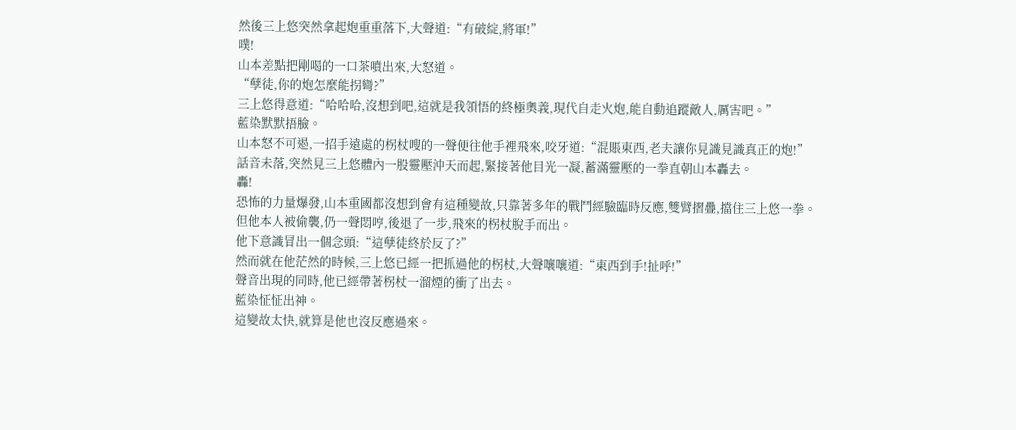然後三上悠突然拿起炮重重落下,大聲道:“有破綻,將軍!”
噗!
山本差點把剛喝的一口茶噴出來,大怒道。
“孽徒,你的炮怎麼能拐彎?”
三上悠得意道:“哈哈哈,沒想到吧,這就是我領悟的終極奧義,現代自走火炮,能自動追蹤敵人,厲害吧。”
藍染默默捂臉。
山本怒不可遏,一招手遠處的柺杖嗖的一聲便往他手裡飛來,咬牙道:“混賬東西,老夫讓你見識見識真正的炮!”
話音未落,突然見三上悠體內一股靈壓沖天而起,緊接著他目光一凝,蓄滿靈壓的一拳直朝山本轟去。
轟!
恐怖的力量爆發,山本重國都沒想到會有這種變故,只靠著多年的戰鬥經驗臨時反應,雙臂摺疊,擋住三上悠一拳。
但他本人被偷襲,仍一聲悶哼,後退了一步,飛來的柺杖脫手而出。
他下意識冒出一個念頭:“這孽徒終於反了?”
然而就在他茫然的時候,三上悠已經一把抓過他的柺杖,大聲嚷嚷道:“東西到手!扯呼!”
聲音出現的同時,他已經帶著柺杖一溜煙的衝了出去。
藍染怔怔出神。
這變故太快,就算是他也沒反應過來。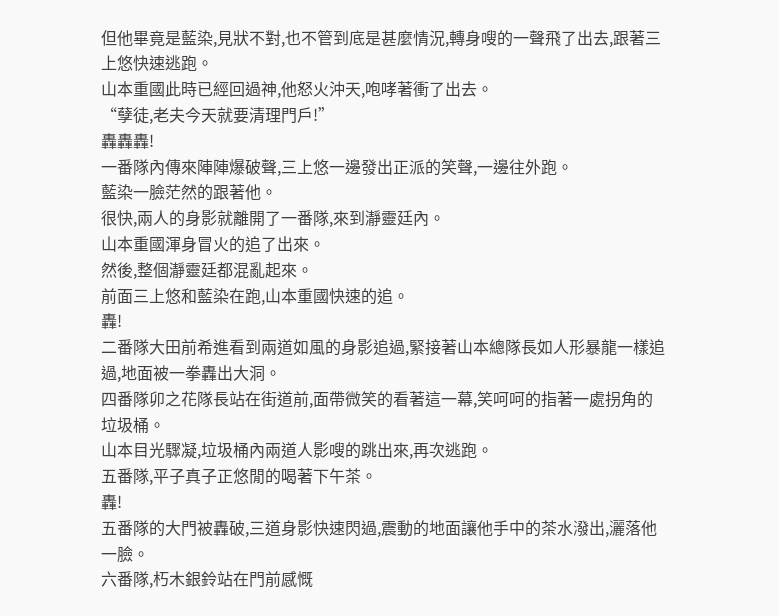但他畢竟是藍染,見狀不對,也不管到底是甚麼情況,轉身嗖的一聲飛了出去,跟著三上悠快速逃跑。
山本重國此時已經回過神,他怒火沖天,咆哮著衝了出去。
“孽徒,老夫今天就要清理門戶!”
轟轟轟!
一番隊內傳來陣陣爆破聲,三上悠一邊發出正派的笑聲,一邊往外跑。
藍染一臉茫然的跟著他。
很快,兩人的身影就離開了一番隊,來到瀞靈廷內。
山本重國渾身冒火的追了出來。
然後,整個瀞靈廷都混亂起來。
前面三上悠和藍染在跑,山本重國快速的追。
轟!
二番隊大田前希進看到兩道如風的身影追過,緊接著山本總隊長如人形暴龍一樣追過,地面被一拳轟出大洞。
四番隊卯之花隊長站在街道前,面帶微笑的看著這一幕,笑呵呵的指著一處拐角的垃圾桶。
山本目光驟凝,垃圾桶內兩道人影嗖的跳出來,再次逃跑。
五番隊,平子真子正悠閒的喝著下午茶。
轟!
五番隊的大門被轟破,三道身影快速閃過,震動的地面讓他手中的茶水潑出,灑落他一臉。
六番隊,朽木銀鈴站在門前感慨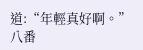道:“年輕真好啊。”
八番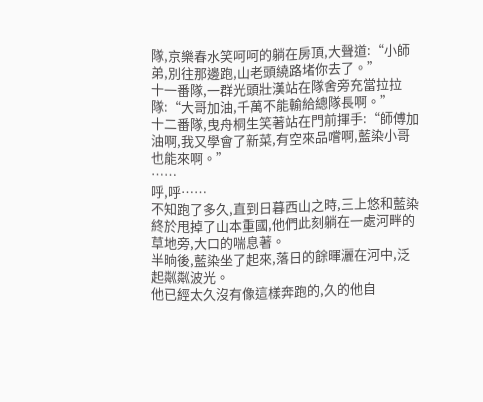隊,京樂春水笑呵呵的躺在房頂,大聲道:“小師弟,別往那邊跑,山老頭繞路堵你去了。”
十一番隊,一群光頭壯漢站在隊舍旁充當拉拉隊:“大哥加油,千萬不能輸給總隊長啊。”
十二番隊,曳舟桐生笑著站在門前揮手:“師傅加油啊,我又學會了新菜,有空來品嚐啊,藍染小哥也能來啊。”
……
呼,呼……
不知跑了多久,直到日暮西山之時,三上悠和藍染終於甩掉了山本重國,他們此刻躺在一處河畔的草地旁,大口的喘息著。
半晌後,藍染坐了起來,落日的餘暉灑在河中,泛起粼粼波光。
他已經太久沒有像這樣奔跑的,久的他自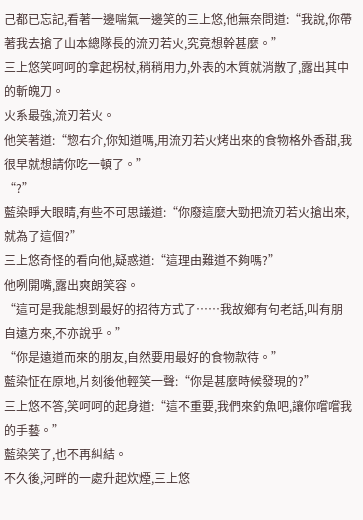己都已忘記,看著一邊喘氣一邊笑的三上悠,他無奈問道:“我說,你帶著我去搶了山本總隊長的流刃若火,究竟想幹甚麼。”
三上悠笑呵呵的拿起柺杖,稍稍用力,外表的木質就消散了,露出其中的斬魄刀。
火系最強,流刃若火。
他笑著道:“惣右介,你知道嗎,用流刃若火烤出來的食物格外香甜,我很早就想請你吃一頓了。”
“?”
藍染睜大眼睛,有些不可思議道:“你廢這麼大勁把流刃若火搶出來,就為了這個?”
三上悠奇怪的看向他,疑惑道:“這理由難道不夠嗎?”
他咧開嘴,露出爽朗笑容。
“這可是我能想到最好的招待方式了……我故鄉有句老話,叫有朋自遠方來,不亦說乎。”
“你是遠道而來的朋友,自然要用最好的食物款待。”
藍染怔在原地,片刻後他輕笑一聲:“你是甚麼時候發現的?”
三上悠不答,笑呵呵的起身道:“這不重要,我們來釣魚吧,讓你嚐嚐我的手藝。”
藍染笑了,也不再糾結。
不久後,河畔的一處升起炊煙,三上悠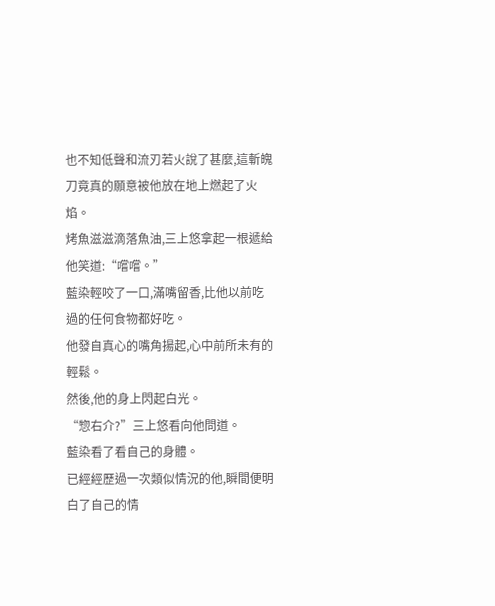也不知低聲和流刃若火說了甚麼,這斬魄刀竟真的願意被他放在地上燃起了火焰。
烤魚滋滋滴落魚油,三上悠拿起一根遞給他笑道:“嚐嚐。”
藍染輕咬了一口,滿嘴留香,比他以前吃過的任何食物都好吃。
他發自真心的嘴角揚起,心中前所未有的輕鬆。
然後,他的身上閃起白光。
“惣右介?”三上悠看向他問道。
藍染看了看自己的身體。
已經經歷過一次類似情況的他,瞬間便明白了自己的情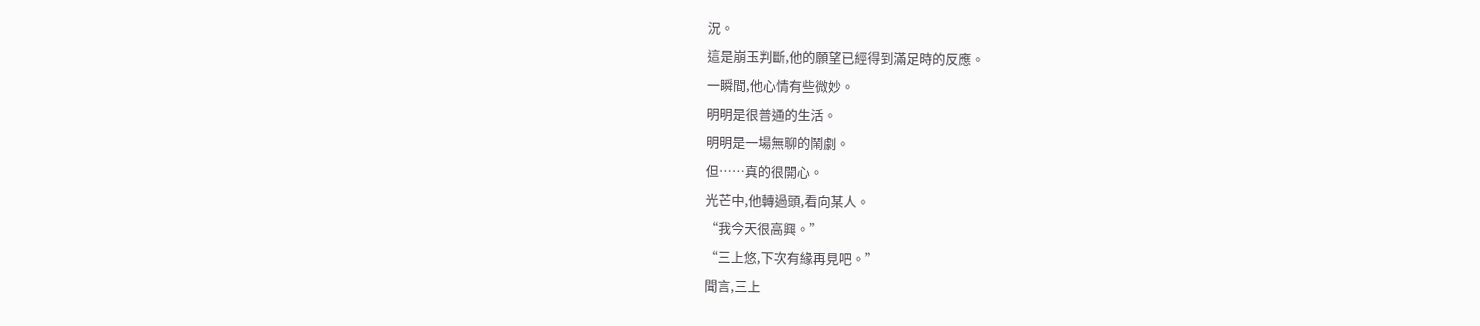況。
這是崩玉判斷,他的願望已經得到滿足時的反應。
一瞬間,他心情有些微妙。
明明是很普通的生活。
明明是一場無聊的鬧劇。
但……真的很開心。
光芒中,他轉過頭,看向某人。
“我今天很高興。”
“三上悠,下次有緣再見吧。”
聞言,三上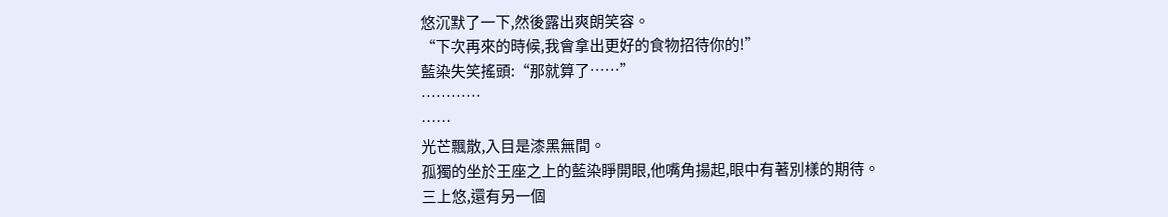悠沉默了一下,然後露出爽朗笑容。
“下次再來的時候,我會拿出更好的食物招待你的!”
藍染失笑搖頭:“那就算了……”
…………
……
光芒飄散,入目是漆黑無間。
孤獨的坐於王座之上的藍染睜開眼,他嘴角揚起,眼中有著別樣的期待。
三上悠,還有另一個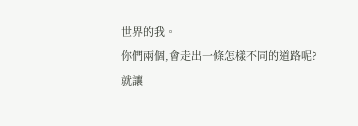世界的我。
你們兩個,會走出一條怎樣不同的道路呢?
就讓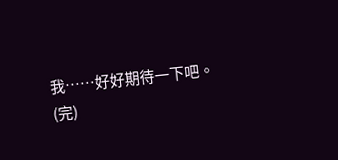我……好好期待一下吧。
(完)